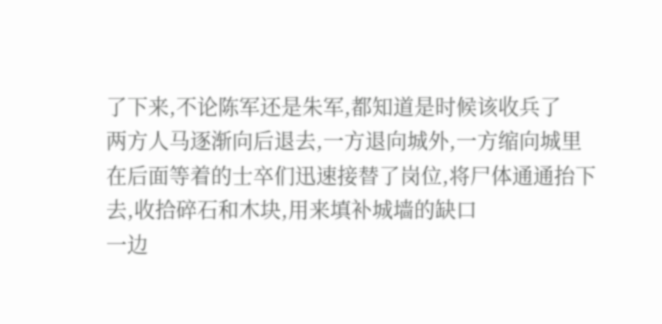了下来,不论陈军还是朱军,都知道是时候该收兵了
两方人马逐渐向后退去,一方退向城外,一方缩向城里
在后面等着的士卒们迅速接替了岗位,将尸体通通抬下去,收拾碎石和木块,用来填补城墙的缺口
一边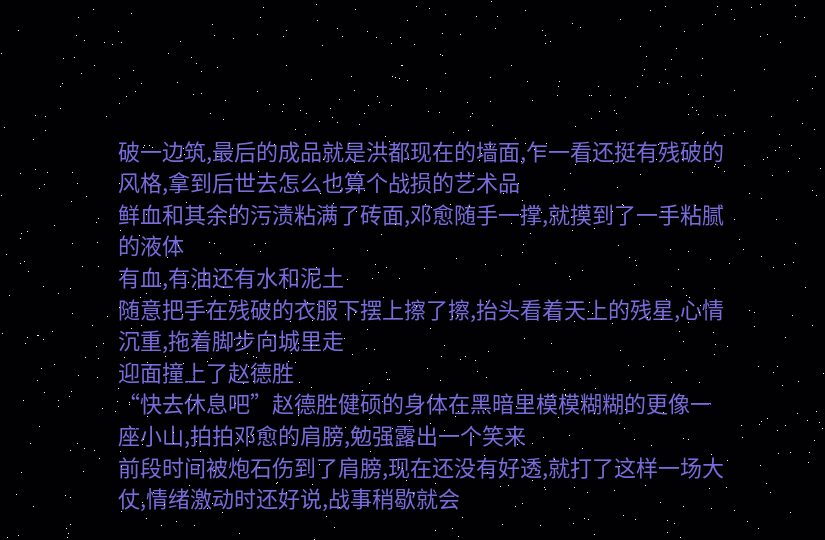破一边筑,最后的成品就是洪都现在的墙面,乍一看还挺有残破的风格,拿到后世去怎么也算个战损的艺术品
鲜血和其余的污渍粘满了砖面,邓愈随手一撑,就摸到了一手粘腻的液体
有血,有油还有水和泥土
随意把手在残破的衣服下摆上擦了擦,抬头看着天上的残星,心情沉重,拖着脚步向城里走
迎面撞上了赵德胜
“快去休息吧”赵德胜健硕的身体在黑暗里模模糊糊的更像一座小山,拍拍邓愈的肩膀,勉强露出一个笑来
前段时间被炮石伤到了肩膀,现在还没有好透,就打了这样一场大仗,情绪激动时还好说,战事稍歇就会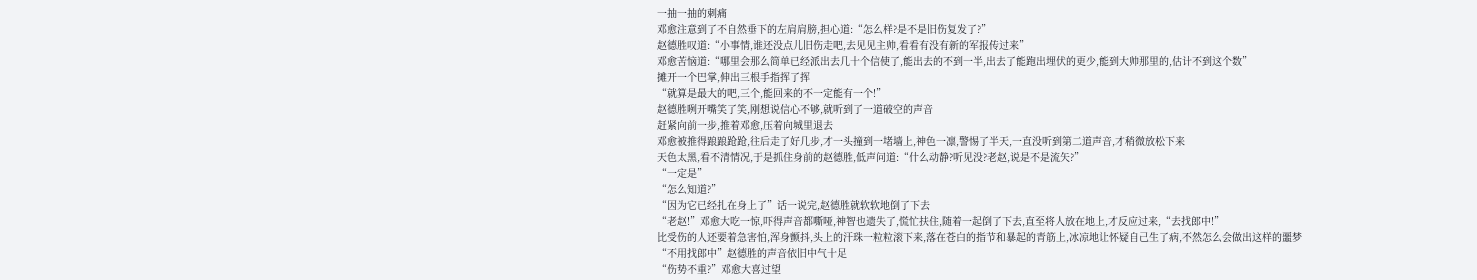一抽一抽的刺痛
邓愈注意到了不自然垂下的左肩肩膀,担心道:“怎么样?是不是旧伤复发了?”
赵德胜叹道:“小事情,谁还没点儿旧伤走吧,去见见主帅,看看有没有新的军报传过来”
邓愈苦恼道:“哪里会那么简单已经派出去几十个信使了,能出去的不到一半,出去了能跑出埋伏的更少,能到大帅那里的,估计不到这个数”
摊开一个巴掌,伸出三根手指挥了挥
“就算是最大的吧,三个,能回来的不一定能有一个!”
赵德胜咧开嘴笑了笑,刚想说信心不够,就听到了一道破空的声音
赶紧向前一步,推着邓愈,压着向城里退去
邓愈被推得踉踉跄跄,往后走了好几步,才一头撞到一堵墙上,神色一凛,警惕了半天,一直没听到第二道声音,才稍微放松下来
天色太黑,看不清情况,于是抓住身前的赵德胜,低声问道:“什么动静?听见没?老赵,说是不是流矢?”
“一定是”
“怎么知道?”
“因为它已经扎在身上了”话一说完,赵德胜就软软地倒了下去
“老赵!”邓愈大吃一惊,吓得声音都嘶哑,神智也遗失了,慌忙扶住,随着一起倒了下去,直至将人放在地上,才反应过来,“去找郎中!”
比受伤的人还要着急害怕,浑身颤抖,头上的汗珠一粒粒滚下来,落在苍白的指节和暴起的青筋上,冰凉地让怀疑自己生了病,不然怎么会做出这样的噩梦
“不用找郎中”赵德胜的声音依旧中气十足
“伤势不重?”邓愈大喜过望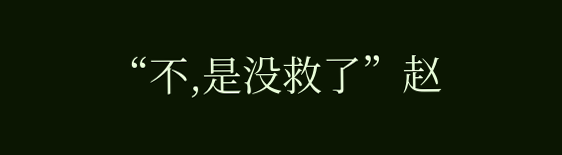“不,是没救了”赵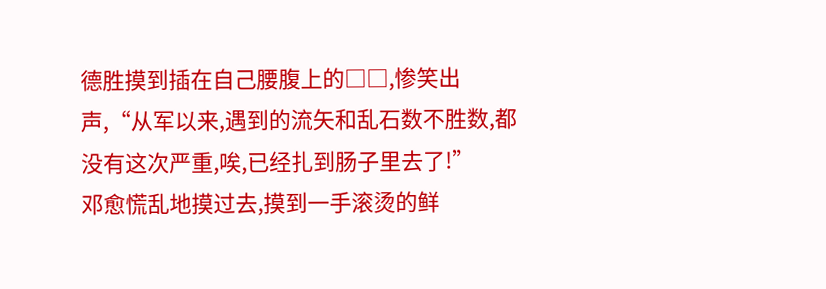德胜摸到插在自己腰腹上的□□,惨笑出声,“从军以来,遇到的流矢和乱石数不胜数,都没有这次严重,唉,已经扎到肠子里去了!”
邓愈慌乱地摸过去,摸到一手滚烫的鲜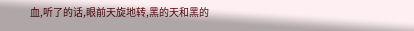血,听了的话,眼前天旋地转,黑的天和黑的